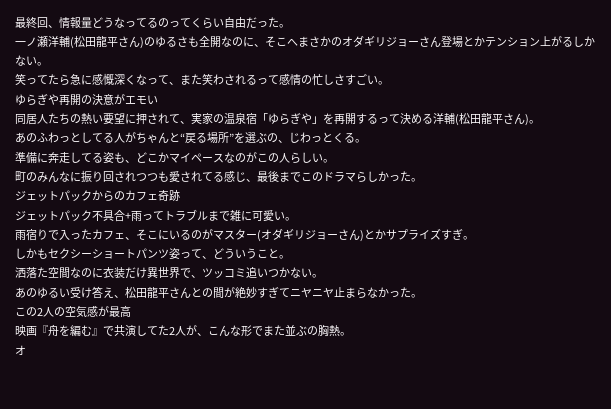最終回、情報量どうなってるのってくらい自由だった。
一ノ瀬洋輔(松田龍平さん)のゆるさも全開なのに、そこへまさかのオダギリジョーさん登場とかテンション上がるしかない。
笑ってたら急に感慨深くなって、また笑わされるって感情の忙しさすごい。
ゆらぎや再開の決意がエモい
同居人たちの熱い要望に押されて、実家の温泉宿「ゆらぎや」を再開するって決める洋輔(松田龍平さん)。
あのふわっとしてる人がちゃんと“戻る場所”を選ぶの、じわっとくる。
準備に奔走してる姿も、どこかマイペースなのがこの人らしい。
町のみんなに振り回されつつも愛されてる感じ、最後までこのドラマらしかった。
ジェットパックからのカフェ奇跡
ジェットパック不具合+雨ってトラブルまで雑に可愛い。
雨宿りで入ったカフェ、そこにいるのがマスター(オダギリジョーさん)とかサプライズすぎ。
しかもセクシーショートパンツ姿って、どういうこと。
洒落た空間なのに衣装だけ異世界で、ツッコミ追いつかない。
あのゆるい受け答え、松田龍平さんとの間が絶妙すぎてニヤニヤ止まらなかった。
この2人の空気感が最高
映画『舟を編む』で共演してた2人が、こんな形でまた並ぶの胸熱。
オ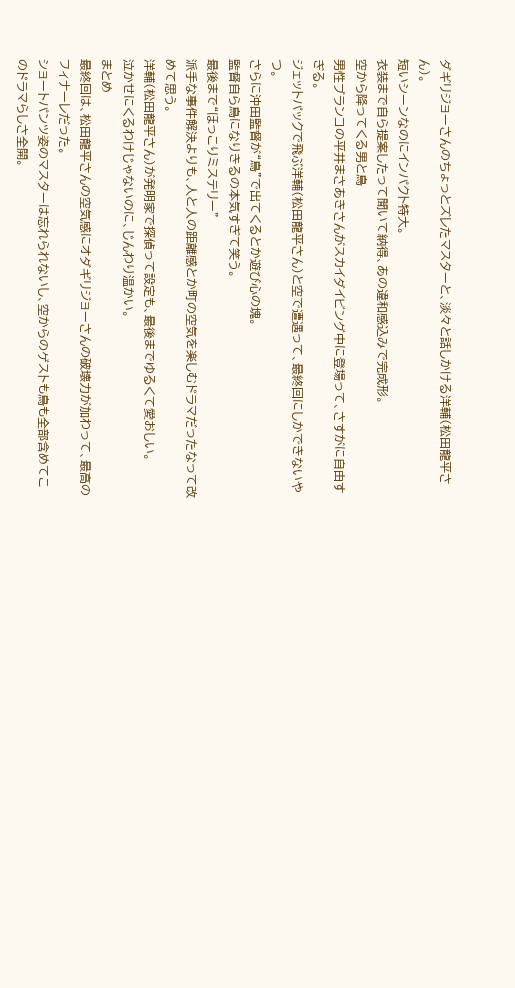ダギリジョーさんのちょっとズレたマスターと、淡々と話しかける洋輔(松田龍平さん)。
短いシーンなのにインパクト特大。
衣装まで自ら提案したって聞いて納得、あの違和感込みで完成形。
空から降ってくる男と鳥
男性ブランコの平井まさあきさんがスカイダイビング中に登場って、さすがに自由すぎる。
ジェットパックで飛ぶ洋輔(松田龍平さん)と空で遭遇って、最終回にしかできないやつ。
さらに沖田監督が“鳥”で出てくるとか遊び心の塊。
監督自ら鳥になりきるの本気すぎて笑う。
最後まで“ほっこりミステリー”
派手な事件解決よりも、人と人の距離感とか町の空気を楽しむドラマだったなって改めて思う。
洋輔(松田龍平さん)が発明家で探偵って設定も、最後までゆるくて愛おしい。
泣かせにくるわけじゃないのに、じんわり温かい。
まとめ
最終回は、松田龍平さんの空気感にオダギリジョーさんの破壊力が加わって、最高のフィナーレだった。
ショートパンツ姿のマスターは忘れられないし、空からのゲストも鳥も全部含めてこのドラマらしさ全開。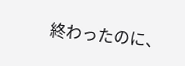終わったのに、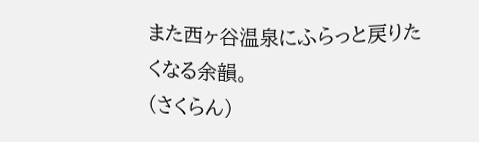また西ヶ谷温泉にふらっと戻りたくなる余韻。
(さくらん)